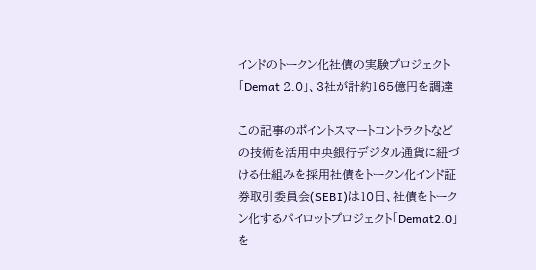インドのトークン化社債の実験プロジェクト「Demat 2.0」、3社が計約165億円を調達

この記事のポイントスマートコントラクトなどの技術を活用中央銀行デジタル通貨に紐づける仕組みを採用社債をトークン化インド証券取引委員会(SEBI)は10日、社債をトークン化するパイロットプロジェクト「Demat2.0」を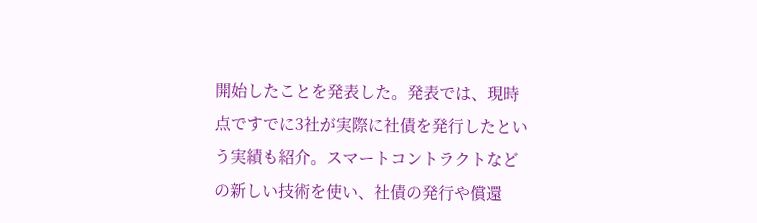開始したことを発表した。発表では、現時点ですでに3社が実際に社債を発行したという実績も紹介。スマートコントラクトなどの新しい技術を使い、社債の発行や償還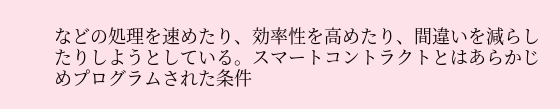などの処理を速めたり、効率性を高めたり、間違いを減らしたりしようとしている。スマートコントラクトとはあらかじめプログラムされた条件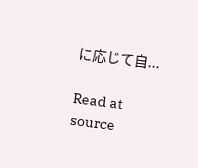に応じて自...

Read at source